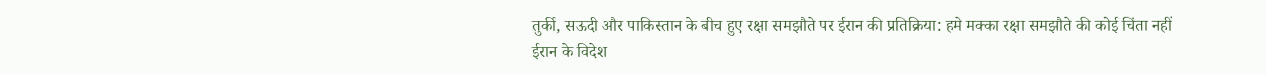तुर्की, सऊदी और पाकिस्तान के बीच हुए रक्षा समझौते पर ईरान की प्रतिक्रिया: हमे मक्का रक्षा समझौते की कोई चिंता नहीं
ईरान के विदेश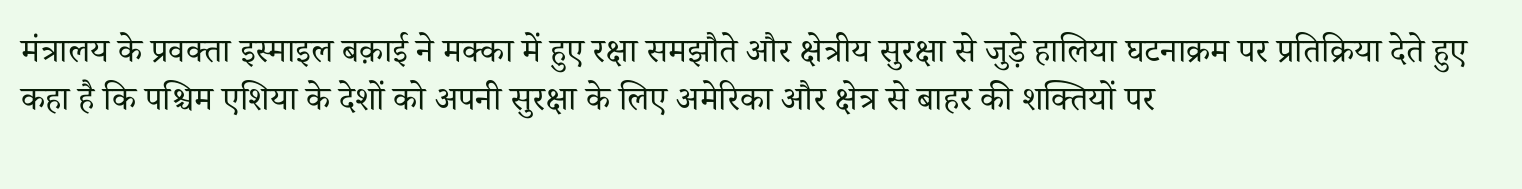मंत्रालय के प्रवक्ता इस्माइल बक़ाई ने मक्का में हुए रक्षा समझौते और क्षेत्रीय सुरक्षा से जुड़े हालिया घटनाक्रम पर प्रतिक्रिया देते हुए कहा है कि पश्चिम एशिया के देशों को अपनी सुरक्षा के लिए अमेरिका और क्षेत्र से बाहर की शक्तियों पर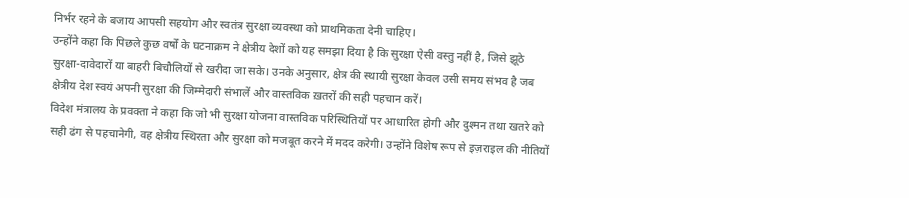निर्भर रहने के बजाय आपसी सहयोग और स्वतंत्र सुरक्षा व्यवस्था को प्राथमिकता देनी चाहिए।
उन्होंने कहा कि पिछले कुछ वर्षों के घटनाक्रम ने क्षेत्रीय देशों को यह समझा दिया है कि सुरक्षा ऐसी वस्तु नहीं है, जिसे झूठे सुरक्षा-दावेदारों या बाहरी बिचौलियों से खरीदा जा सके। उनके अनुसार, क्षेत्र की स्थायी सुरक्षा केवल उसी समय संभव है जब क्षेत्रीय देश स्वयं अपनी सुरक्षा की जिम्मेदारी संभालें और वास्तविक ख़तरों की सही पहचान करें।
विदेश मंत्रालय के प्रवक्ता ने कहा कि जो भी सुरक्षा योजना वास्तविक परिस्थितियों पर आधारित होगी और दुश्मन तथा खतरे को सही ढंग से पहचानेगी, वह क्षेत्रीय स्थिरता और सुरक्षा को मजबूत करने में मदद करेगी। उन्होंने विशेष रूप से इज़राइल की नीतियों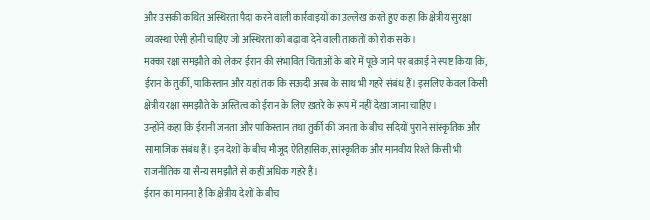और उसकी कथित अस्थिरता पैदा करने वाली कार्रवाइयों का उल्लेख करते हुए कहा कि क्षेत्रीय सुरक्षा व्यवस्था ऐसी होनी चाहिए जो अस्थिरता को बढ़ावा देने वाली ताकतों को रोक सके।
मक्का रक्षा समझौते को लेकर ईरान की संभावित चिंताओं के बारे में पूछे जाने पर बक़ाई ने स्पष्ट किया कि, ईरान के तुर्की, पाकिस्तान और यहां तक कि सऊदी अरब के साथ भी गहरे संबंध हैं। इसलिए केवल किसी क्षेत्रीय रक्षा समझौते के अस्तित्व को ईरान के लिए ख़तरे के रूप में नहीं देखा जाना चाहिए।
उन्होंने कहा कि ईरानी जनता और पाकिस्तान तथा तुर्की की जनता के बीच सदियों पुराने सांस्कृतिक और सामाजिक संबंध हैं। इन देशों के बीच मौजूद ऐतिहासिक, सांस्कृतिक और मानवीय रिश्ते किसी भी राजनीतिक या सैन्य समझौते से कहीं अधिक गहरे हैं।
ईरान का मानना है कि क्षेत्रीय देशों के बीच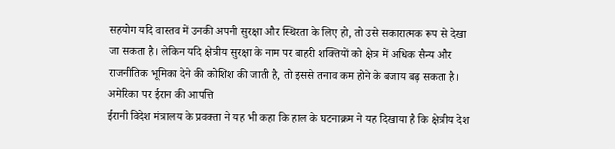सहयोग यदि वास्तव में उनकी अपनी सुरक्षा और स्थिरता के लिए हो, तो उसे सकारात्मक रूप से देखा जा सकता है। लेकिन यदि क्षेत्रीय सुरक्षा के नाम पर बाहरी शक्तियों को क्षेत्र में अधिक सैन्य और राजनीतिक भूमिका देने की कोशिश की जाती है, तो इससे तनाव कम होने के बजाय बढ़ सकता है।
अमेरिका पर ईरान की आपत्ति
ईरानी विदेश मंत्रालय के प्रवक्ता ने यह भी कहा कि हाल के घटनाक्रम ने यह दिखाया है कि क्षेत्रीय देश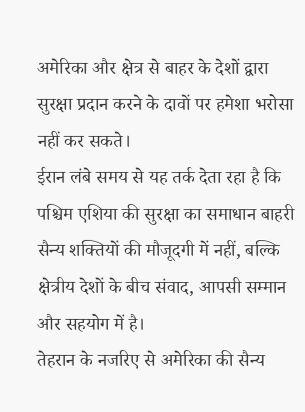अमेरिका और क्षेत्र से बाहर के देशों द्वारा सुरक्षा प्रदान करने के दावों पर हमेशा भरोसा नहीं कर सकते।
ईरान लंबे समय से यह तर्क देता रहा है कि पश्चिम एशिया की सुरक्षा का समाधान बाहरी सैन्य शक्तियों की मौजूदगी में नहीं, बल्कि क्षेत्रीय देशों के बीच संवाद, आपसी सम्मान और सहयोग में है।
तेहरान के नजरिए से अमेरिका की सैन्य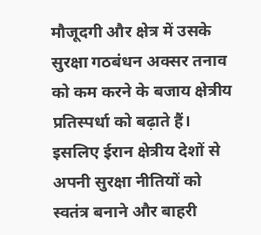मौजूदगी और क्षेत्र में उसके सुरक्षा गठबंधन अक्सर तनाव को कम करने के बजाय क्षेत्रीय प्रतिस्पर्धा को बढ़ाते हैं। इसलिए ईरान क्षेत्रीय देशों से अपनी सुरक्षा नीतियों को स्वतंत्र बनाने और बाहरी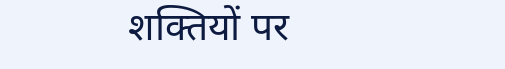शक्तियों पर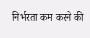निर्भरता कम करने की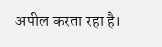अपील करता रहा है।